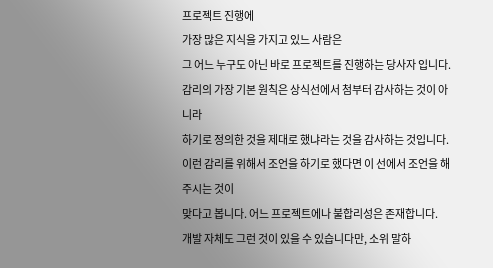프로젝트 진행에
가장 많은 지식을 가지고 있느 사람은
그 어느 누구도 아닌 바로 프로젝트를 진행하는 당사자 입니다.
감리의 가장 기본 원칙은 상식선에서 첨부터 감사하는 것이 아니라
하기로 정의한 것을 제대로 했냐라는 것을 감사하는 것입니다.
이런 감리를 위해서 조언을 하기로 했다면 이 선에서 조언을 해주시는 것이
맞다고 봅니다. 어느 프로젝트에나 불합리성은 존재합니다.
개발 자체도 그런 것이 있을 수 있습니다만, 소위 말하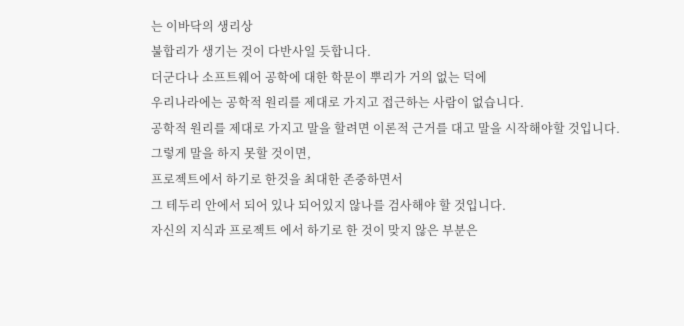는 이바닥의 생리상
불합리가 생기는 것이 다반사일 듯합니다.
더군다나 소프트웨어 공학에 대한 학문이 뿌리가 거의 없는 덕에
우리나라에는 공학적 원리를 제대로 가지고 접근하는 사람이 없습니다.
공학적 원리를 제대로 가지고 말을 할려면 이론적 근거를 대고 말을 시작해야할 것입니다.
그렇게 말을 하지 못할 것이면,
프로젝트에서 하기로 한것을 최대한 존중하면서
그 테두리 안에서 되어 있나 되어있지 않나를 검사해야 할 것입니다.
자신의 지식과 프로젝트 에서 하기로 한 것이 맞지 않은 부분은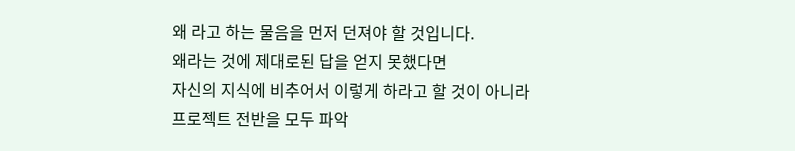왜 라고 하는 물음을 먼저 던져야 할 것입니다.
왜라는 것에 제대로된 답을 얻지 못했다면
자신의 지식에 비추어서 이렇게 하라고 할 것이 아니라
프로젝트 전반을 모두 파악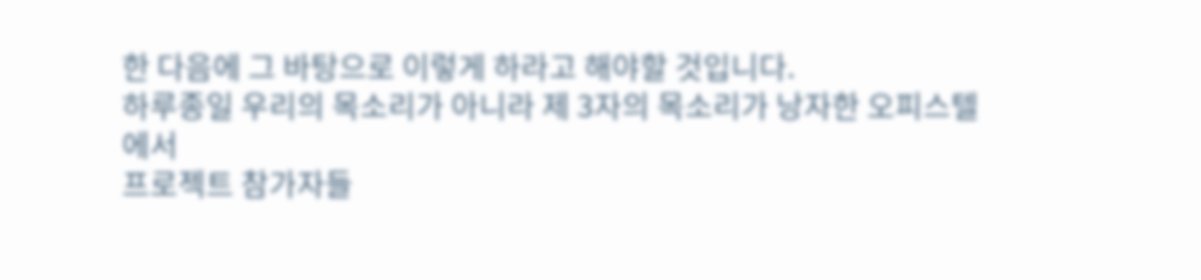한 다음에 그 바탕으로 이렇게 하라고 해야할 것입니다.
하루종일 우리의 목소리가 아니라 제 3자의 목소리가 낭자한 오피스텔에서
프로젝트 참가자들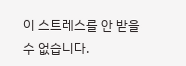이 스트레스를 안 받을 수 없습니다.